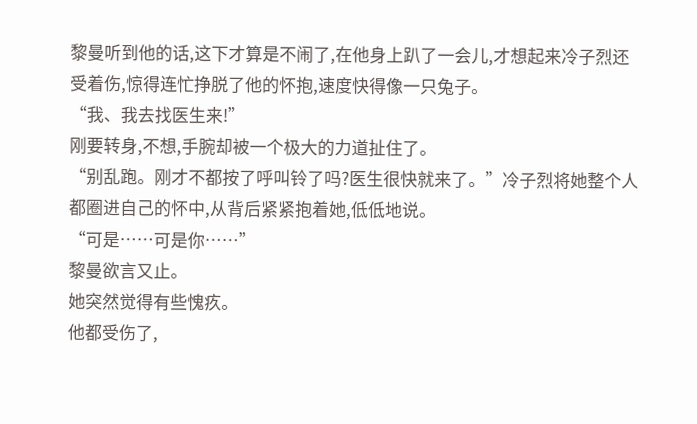黎曼听到他的话,这下才算是不闹了,在他身上趴了一会儿,才想起来冷子烈还受着伤,惊得连忙挣脱了他的怀抱,速度快得像一只兔子。
“我、我去找医生来!”
刚要转身,不想,手腕却被一个极大的力道扯住了。
“别乱跑。刚才不都按了呼叫铃了吗?医生很快就来了。”冷子烈将她整个人都圈进自己的怀中,从背后紧紧抱着她,低低地说。
“可是……可是你……”
黎曼欲言又止。
她突然觉得有些愧疚。
他都受伤了,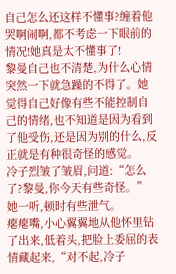自己怎么还这样不懂事?缠着他哭啊闹啊,都不考虑一下眼前的情况!她真是太不懂事了!
黎曼自己也不清楚,为什么心情突然一下就急躁的不得了。她觉得自己好像有些不能控制自己的情绪,也不知道是因为看到了他受伤,还是因为别的什么,反正就是有种很奇怪的感觉。
冷子烈皱了皱眉,问道:“怎么了?黎曼,你今天有些奇怪。”
她一听,顿时有些泄气。
瘪瘪嘴,小心翼翼地从他怀里钻了出来,低着头,把脸上委屈的表情藏起来,“对不起,冷子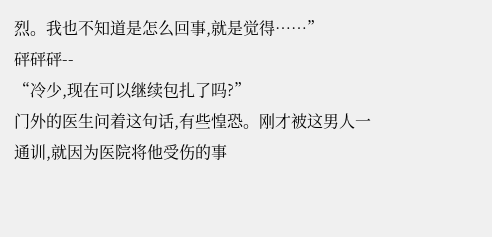烈。我也不知道是怎么回事,就是觉得……”
砰砰砰--
“冷少,现在可以继续包扎了吗?”
门外的医生问着这句话,有些惶恐。刚才被这男人一通训,就因为医院将他受伤的事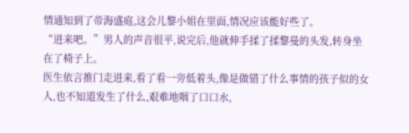情通知到了帝海盛庭,这会儿黎小姐在里面,情况应该能好些了。
“进来吧。”男人的声音很平,说完后,他就伸手揉了揉黎曼的头发,转身坐在了椅子上。
医生依言推门走进来,看了看一旁低着头,像是做错了什么事情的孩子似的女人,也不知道发生了什么,艰难地咽了口口水,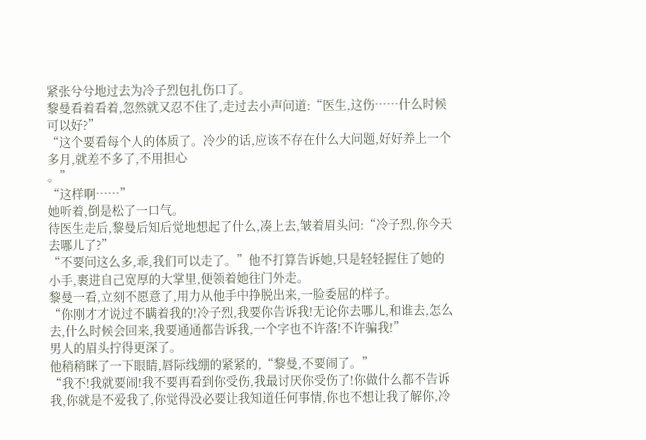紧张兮兮地过去为冷子烈包扎伤口了。
黎曼看着看着,忽然就又忍不住了,走过去小声问道:“医生,这伤……什么时候可以好?”
“这个要看每个人的体质了。冷少的话,应该不存在什么大问题,好好养上一个多月,就差不多了,不用担心
。”
“这样啊……”
她听着,倒是松了一口气。
待医生走后,黎曼后知后觉地想起了什么,凑上去,皱着眉头问:“冷子烈,你今天去哪儿了?”
“不要问这么多,乖,我们可以走了。”他不打算告诉她,只是轻轻握住了她的小手,裹进自己宽厚的大掌里,便领着她往门外走。
黎曼一看,立刻不愿意了,用力从他手中挣脱出来,一脸委屈的样子。
“你刚才才说过不瞒着我的!冷子烈,我要你告诉我!无论你去哪儿,和谁去,怎么去,什么时候会回来,我要通通都告诉我,一个字也不许落!不许骗我!”
男人的眉头拧得更深了。
他稍稍眯了一下眼睛,唇际线绷的紧紧的,“黎曼,不要闹了。”
“我不!我就要闹!我不要再看到你受伤,我最讨厌你受伤了!你做什么都不告诉我,你就是不爱我了,你觉得没必要让我知道任何事情,你也不想让我了解你,冷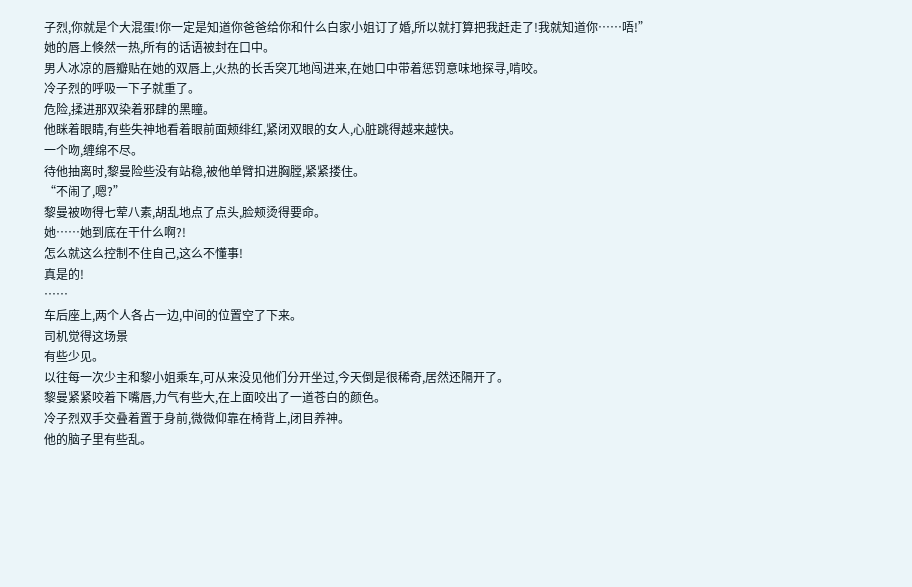子烈,你就是个大混蛋!你一定是知道你爸爸给你和什么白家小姐订了婚,所以就打算把我赶走了!我就知道你……唔!”
她的唇上倏然一热,所有的话语被封在口中。
男人冰凉的唇瓣贴在她的双唇上,火热的长舌突兀地闯进来,在她口中带着惩罚意味地探寻,啃咬。
冷子烈的呼吸一下子就重了。
危险,揉进那双染着邪肆的黑瞳。
他眯着眼睛,有些失神地看着眼前面颊绯红,紧闭双眼的女人,心脏跳得越来越快。
一个吻,缠绵不尽。
待他抽离时,黎曼险些没有站稳,被他单臂扣进胸膛,紧紧搂住。
“不闹了,嗯?”
黎曼被吻得七荤八素,胡乱地点了点头,脸颊烫得要命。
她……她到底在干什么啊?!
怎么就这么控制不住自己,这么不懂事!
真是的!
……
车后座上,两个人各占一边,中间的位置空了下来。
司机觉得这场景
有些少见。
以往每一次少主和黎小姐乘车,可从来没见他们分开坐过,今天倒是很稀奇,居然还隔开了。
黎曼紧紧咬着下嘴唇,力气有些大,在上面咬出了一道苍白的颜色。
冷子烈双手交叠着置于身前,微微仰靠在椅背上,闭目养神。
他的脑子里有些乱。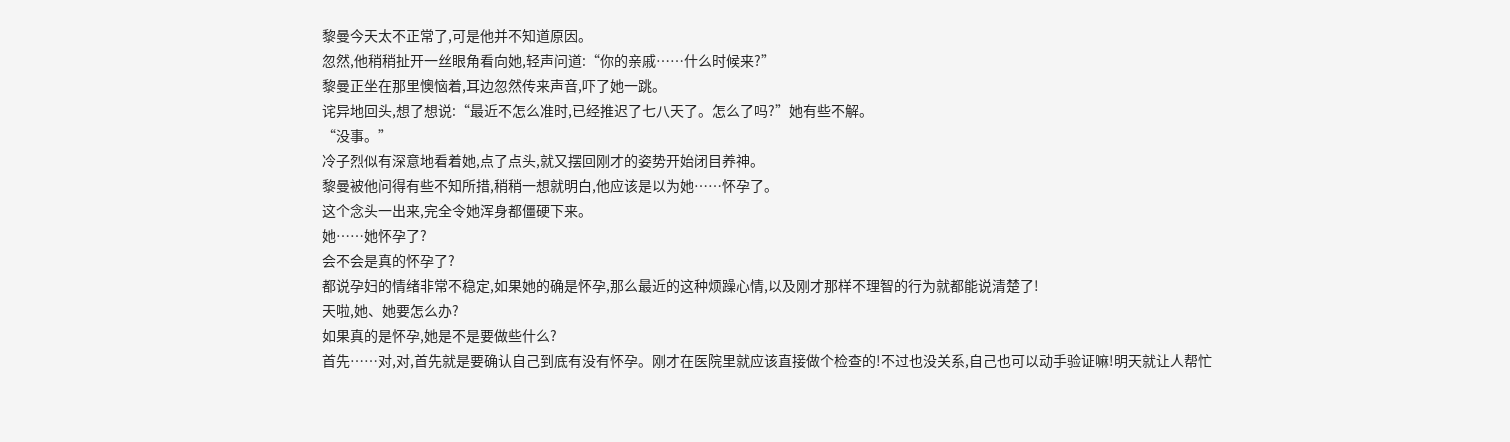黎曼今天太不正常了,可是他并不知道原因。
忽然,他稍稍扯开一丝眼角看向她,轻声问道:“你的亲戚……什么时候来?”
黎曼正坐在那里懊恼着,耳边忽然传来声音,吓了她一跳。
诧异地回头,想了想说:“最近不怎么准时,已经推迟了七八天了。怎么了吗?”她有些不解。
“没事。”
冷子烈似有深意地看着她,点了点头,就又摆回刚才的姿势开始闭目养神。
黎曼被他问得有些不知所措,稍稍一想就明白,他应该是以为她……怀孕了。
这个念头一出来,完全令她浑身都僵硬下来。
她……她怀孕了?
会不会是真的怀孕了?
都说孕妇的情绪非常不稳定,如果她的确是怀孕,那么最近的这种烦躁心情,以及刚才那样不理智的行为就都能说清楚了!
天啦,她、她要怎么办?
如果真的是怀孕,她是不是要做些什么?
首先……对,对,首先就是要确认自己到底有没有怀孕。刚才在医院里就应该直接做个检查的!不过也没关系,自己也可以动手验证嘛!明天就让人帮忙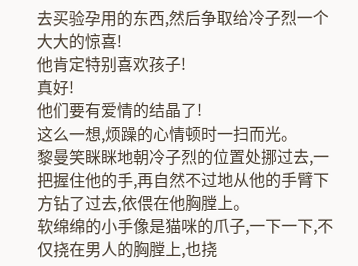去买验孕用的东西,然后争取给冷子烈一个大大的惊喜!
他肯定特别喜欢孩子!
真好!
他们要有爱情的结晶了!
这么一想,烦躁的心情顿时一扫而光。
黎曼笑眯眯地朝冷子烈的位置处挪过去,一把握住他的手,再自然不过地从他的手臂下方钻了过去,依偎在他胸膛上。
软绵绵的小手像是猫咪的爪子,一下一下,不仅挠在男人的胸膛上,也挠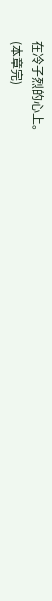在冷子烈的心上。
(本章完)